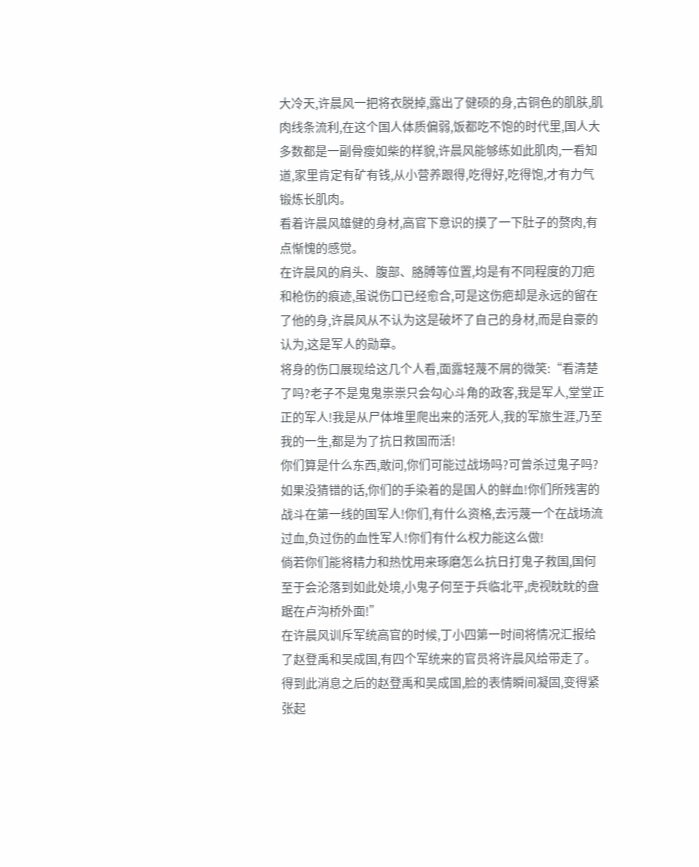大冷天,许晨风一把将衣脱掉,露出了健硕的身,古铜色的肌肤,肌肉线条流利,在这个国人体质偏弱,饭都吃不饱的时代里,国人大多数都是一副骨瘦如柴的样貌,许晨风能够练如此肌肉,一看知道,家里肯定有矿有钱,从小营养跟得,吃得好,吃得饱,才有力气锻炼长肌肉。
看着许晨风雄健的身材,高官下意识的摸了一下肚子的赘肉,有点惭愧的感觉。
在许晨风的肩头、腹部、胳膊等位置,均是有不同程度的刀疤和枪伤的痕迹,虽说伤口已经愈合,可是这伤疤却是永远的留在了他的身,许晨风从不认为这是破坏了自己的身材,而是自豪的认为,这是军人的勋章。
将身的伤口展现给这几个人看,面露轻蔑不屑的微笑:“看清楚了吗?老子不是鬼鬼祟祟只会勾心斗角的政客,我是军人,堂堂正正的军人!我是从尸体堆里爬出来的活死人,我的军旅生涯,乃至我的一生,都是为了抗日救国而活!
你们算是什么东西,敢问,你们可能过战场吗?可曾杀过鬼子吗?如果没猜错的话,你们的手染着的是国人的鲜血!你们所残害的战斗在第一线的国军人!你们,有什么资格,去污蔑一个在战场流过血,负过伤的血性军人!你们有什么权力能这么做!
倘若你们能将精力和热忱用来琢磨怎么抗日打鬼子救国,国何至于会沦落到如此处境,小鬼子何至于兵临北平,虎视眈眈的盘踞在卢沟桥外面!”
在许晨风训斥军统高官的时候,丁小四第一时间将情况汇报给了赵登禹和吴成国,有四个军统来的官员将许晨风给带走了。
得到此消息之后的赵登禹和吴成国,脸的表情瞬间凝固,变得紧张起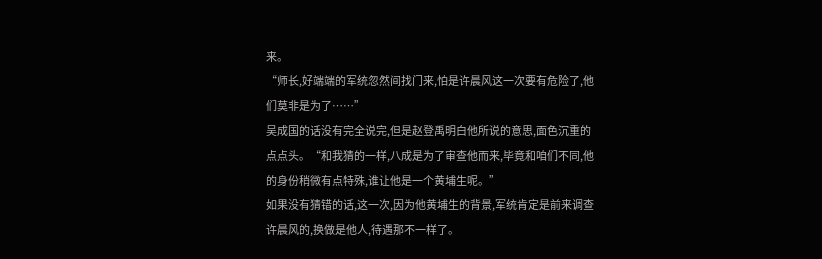来。
“师长,好端端的军统忽然间找门来,怕是许晨风这一次要有危险了,他们莫非是为了……”
吴成国的话没有完全说完,但是赵登禹明白他所说的意思,面色沉重的点点头。“和我猜的一样,八成是为了审查他而来,毕竟和咱们不同,他的身份稍微有点特殊,谁让他是一个黄埔生呢。”
如果没有猜错的话,这一次,因为他黄埔生的背景,军统肯定是前来调查许晨风的,换做是他人,待遇那不一样了。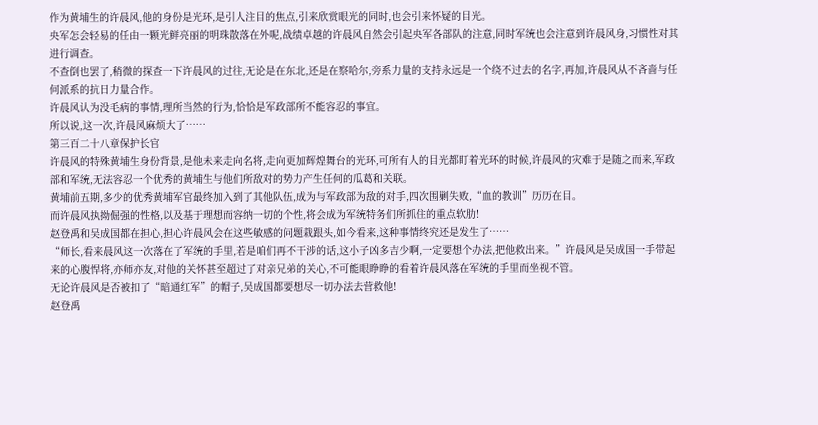作为黄埔生的许晨风,他的身份是光环,是引人注目的焦点,引来欣赏眼光的同时,也会引来怀疑的目光。
央军怎会轻易的任由一颗光鲜亮丽的明珠散落在外呢,战绩卓越的许晨风自然会引起央军各部队的注意,同时军统也会注意到许晨风身,习惯性对其进行调查。
不查倒也罢了,稍微的探查一下许晨风的过往,无论是在东北,还是在察哈尔,旁系力量的支持永远是一个绕不过去的名字,再加,许晨风从不吝啬与任何派系的抗日力量合作。
许晨风认为没毛病的事情,理所当然的行为,恰恰是军政部所不能容忍的事宜。
所以说,这一次,许晨风麻烦大了……
第三百二十八章保护长官
许晨风的特殊黄埔生身份背景,是他未来走向名将,走向更加辉煌舞台的光环,可所有人的目光都盯着光环的时候,许晨风的灾难于是随之而来,军政部和军统,无法容忍一个优秀的黄埔生与他们所敌对的势力产生任何的瓜葛和关联。
黄埔前五期,多少的优秀黄埔军官最终加入到了其他队伍,成为与军政部为敌的对手,四次围剿失败,“血的教训”历历在目。
而许晨风执拗倔强的性格,以及基于理想而容纳一切的个性,将会成为军统特务们所抓住的重点软肋!
赵登禹和吴成国都在担心,担心许晨风会在这些敏感的问题栽跟头,如今看来,这种事情终究还是发生了……
“师长,看来晨风这一次落在了军统的手里,若是咱们再不干涉的话,这小子凶多吉少啊,一定要想个办法,把他救出来。”许晨风是吴成国一手带起来的心腹悍将,亦师亦友,对他的关怀甚至超过了对亲兄弟的关心,不可能眼睁睁的看着许晨风落在军统的手里而坐视不管。
无论许晨风是否被扣了“暗通红军”的帽子,吴成国都要想尽一切办法去营救他!
赵登禹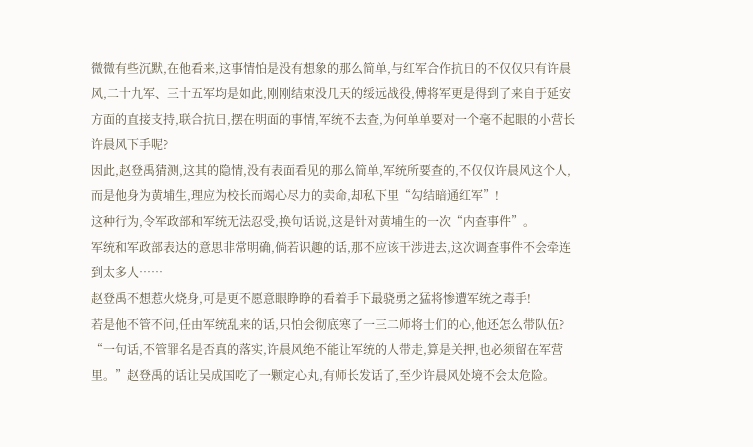微微有些沉默,在他看来,这事情怕是没有想象的那么简单,与红军合作抗日的不仅仅只有许晨风,二十九军、三十五军均是如此,刚刚结束没几天的绥远战役,傅将军更是得到了来自于延安方面的直接支持,联合抗日,摆在明面的事情,军统不去查,为何单单要对一个毫不起眼的小营长许晨风下手呢?
因此,赵登禹猜测,这其的隐情,没有表面看见的那么简单,军统所要查的,不仅仅许晨风这个人,而是他身为黄埔生,理应为校长而竭心尽力的卖命,却私下里“勾结暗通红军”!
这种行为,令军政部和军统无法忍受,换句话说,这是针对黄埔生的一次“内查事件”。
军统和军政部表达的意思非常明确,倘若识趣的话,那不应该干涉进去,这次调查事件不会牵连到太多人……
赵登禹不想惹火烧身,可是更不愿意眼睁睁的看着手下最骁勇之猛将惨遭军统之毒手!
若是他不管不问,任由军统乱来的话,只怕会彻底寒了一三二师将士们的心,他还怎么带队伍?
“一句话,不管罪名是否真的落实,许晨风绝不能让军统的人带走,算是关押,也必须留在军营里。”赵登禹的话让吴成国吃了一颗定心丸,有师长发话了,至少许晨风处境不会太危险。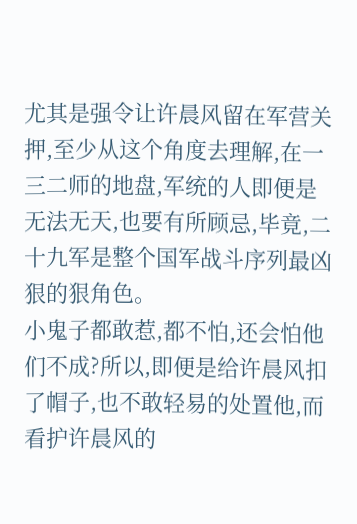尤其是强令让许晨风留在军营关押,至少从这个角度去理解,在一三二师的地盘,军统的人即便是无法无天,也要有所顾忌,毕竟,二十九军是整个国军战斗序列最凶狠的狠角色。
小鬼子都敢惹,都不怕,还会怕他们不成?所以,即便是给许晨风扣了帽子,也不敢轻易的处置他,而看护许晨风的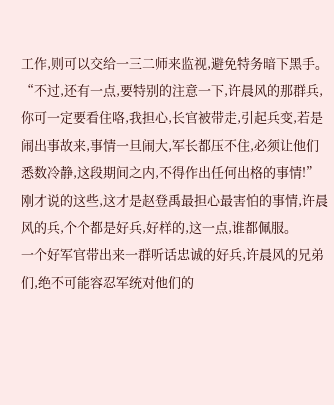工作,则可以交给一三二师来监视,避免特务暗下黑手。
“不过,还有一点,要特别的注意一下,许晨风的那群兵,你可一定要看住咯,我担心,长官被带走,引起兵变,若是闹出事故来,事情一旦闹大,军长都压不住,必须让他们悉数冷静,这段期间之内,不得作出任何出格的事情!”
刚才说的这些,这才是赵登禹最担心最害怕的事情,许晨风的兵,个个都是好兵,好样的,这一点,谁都佩服。
一个好军官带出来一群听话忠诚的好兵,许晨风的兄弟们,绝不可能容忍军统对他们的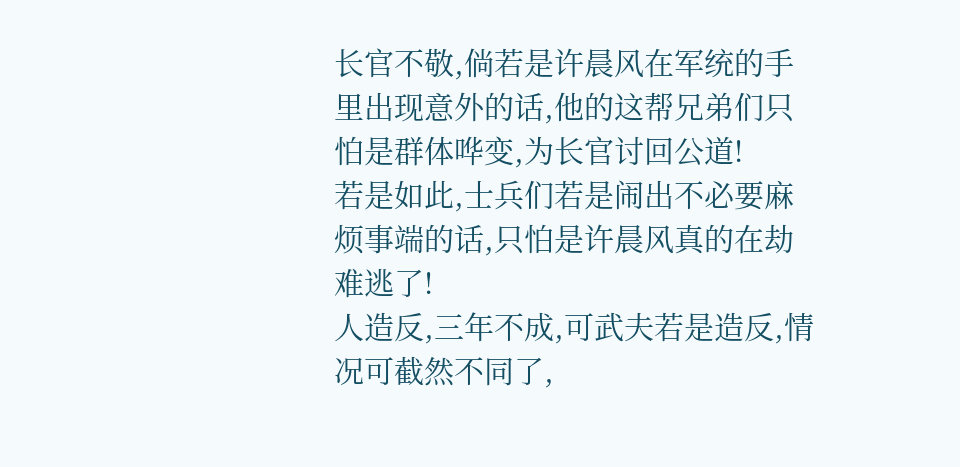长官不敬,倘若是许晨风在军统的手里出现意外的话,他的这帮兄弟们只怕是群体哗变,为长官讨回公道!
若是如此,士兵们若是闹出不必要麻烦事端的话,只怕是许晨风真的在劫难逃了!
人造反,三年不成,可武夫若是造反,情况可截然不同了,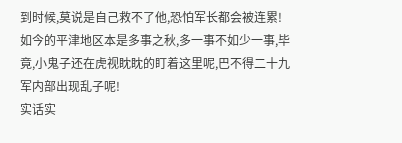到时候,莫说是自己救不了他,恐怕军长都会被连累!
如今的平津地区本是多事之秋,多一事不如少一事,毕竟,小鬼子还在虎视眈眈的盯着这里呢,巴不得二十九军内部出现乱子呢!
实话实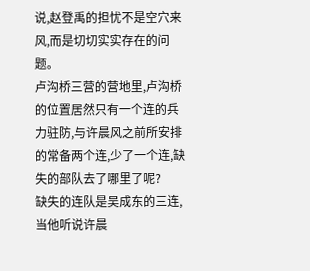说,赵登禹的担忧不是空穴来风,而是切切实实存在的问题。
卢沟桥三营的营地里,卢沟桥的位置居然只有一个连的兵力驻防,与许晨风之前所安排的常备两个连,少了一个连,缺失的部队去了哪里了呢?
缺失的连队是吴成东的三连,当他听说许晨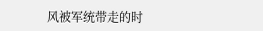风被军统带走的时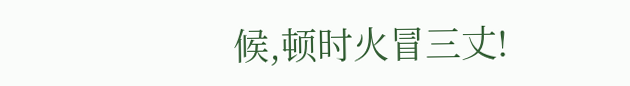候,顿时火冒三丈!